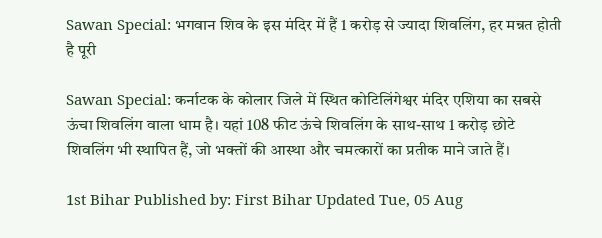Sawan Special: भगवान शिव के इस मंदिर में हैं 1 करोड़ से ज्यादा शिवलिंग, हर मन्नत होती है पूरी

Sawan Special: कर्नाटक के कोलार जिले में स्थित कोटिलिंगेश्वर मंदिर एशिया का सबसे ऊंचा शिवलिंग वाला धाम है। यहां 108 फीट ऊंचे शिवलिंग के साथ-साथ 1 करोड़ छोटे शिवलिंग भी स्थापित हैं, जो भक्तों की आस्था और चमत्कारों का प्रतीक माने जाते हैं।

1st Bihar Published by: First Bihar Updated Tue, 05 Aug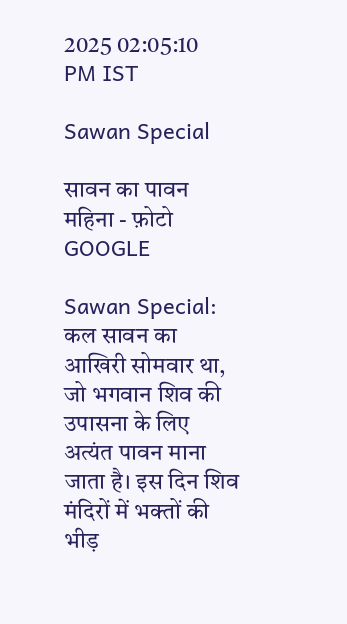2025 02:05:10 PM IST

Sawan Special

सावन का पावन महिना - फ़ोटो GOOGLE

Sawan Special: कल सावन का आखिरी सोमवार था, जो भगवान शिव की उपासना के लिए अत्यंत पावन माना जाता है। इस दिन शिव मंदिरों में भक्तों की भीड़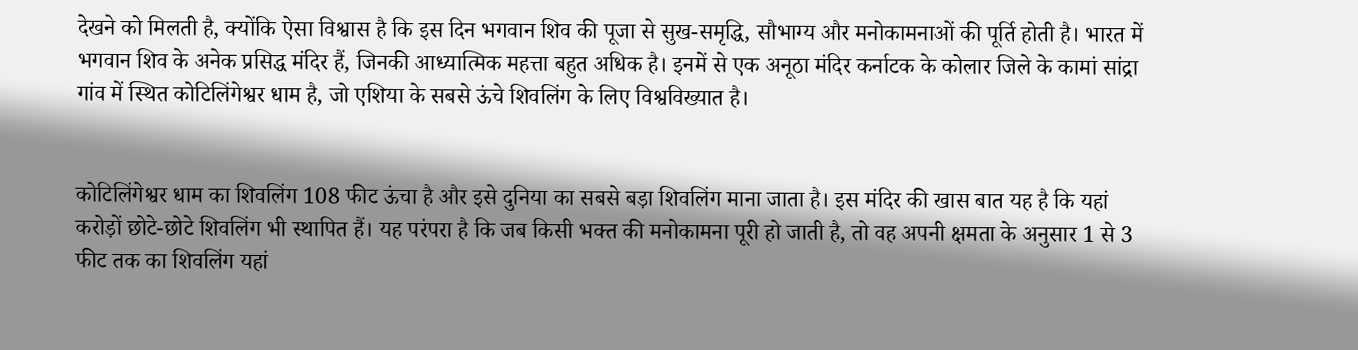देखने को मिलती है, क्योंकि ऐसा विश्वास है कि इस दिन भगवान शिव की पूजा से सुख-समृद्धि, सौभाग्य और मनोकामनाओं की पूर्ति होती है। भारत में भगवान शिव के अनेक प्रसिद्ध मंदिर हैं, जिनकी आध्यात्मिक महत्ता बहुत अधिक है। इनमें से एक अनूठा मंदिर कर्नाटक के कोलार जिले के कामां सांद्रा गांव में स्थित कोटिलिंगेश्वर धाम है, जो एशिया के सबसे ऊंचे शिवलिंग के लिए विश्वविख्यात है।


कोटिलिंगेश्वर धाम का शिवलिंग 108 फीट ऊंचा है और इसे दुनिया का सबसे बड़ा शिवलिंग माना जाता है। इस मंदिर की खास बात यह है कि यहां करोड़ों छोटे-छोटे शिवलिंग भी स्थापित हैं। यह परंपरा है कि जब किसी भक्त की मनोकामना पूरी हो जाती है, तो वह अपनी क्षमता के अनुसार 1 से 3 फीट तक का शिवलिंग यहां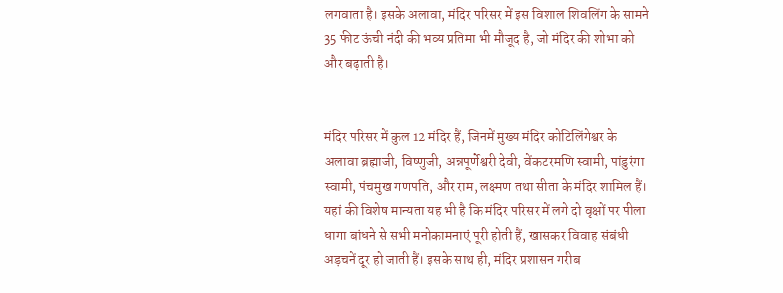लगवाता है। इसके अलावा, मंदिर परिसर में इस विशाल शिवलिंग के सामने 35 फीट ऊंची नंदी की भव्य प्रतिमा भी मौजूद है, जो मंदिर की शोभा को और बढ़ाती है।


मंदिर परिसर में कुल 12 मंदिर हैं, जिनमें मुख्य मंदिर कोटिलिंगेश्वर के अलावा ब्रह्माजी, विष्णुजी, अन्नपूर्णेश्वरी देवी, वेंकटरमणि स्वामी, पांडुरंगा स्वामी, पंचमुख गणपति, और राम, लक्ष्मण तथा सीता के मंदिर शामिल हैं। यहां की विशेष मान्यता यह भी है कि मंदिर परिसर में लगे दो वृक्षों पर पीला धागा बांधने से सभी मनोकामनाएं पूरी होती हैं, खासकर विवाह संबंधी अड़चनें दूर हो जाती हैं। इसके साथ ही, मंदिर प्रशासन गरीब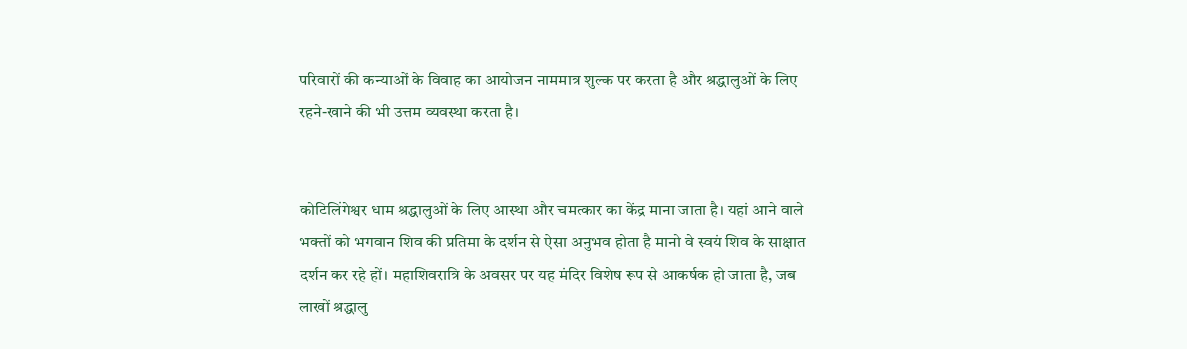परिवारों की कन्याओं के विवाह का आयोजन नाममात्र शुल्क पर करता है और श्रद्धालुओं के लिए रहने-खाने की भी उत्तम व्यवस्था करता है।


कोटिलिंगेश्वर धाम श्रद्धालुओं के लिए आस्था और चमत्कार का केंद्र माना जाता है। यहां आने वाले भक्तों को भगवान शिव की प्रतिमा के दर्शन से ऐसा अनुभव होता है मानो वे स्वयं शिव के साक्षात दर्शन कर रहे हों। महाशिवरात्रि के अवसर पर यह मंदिर विशेष रूप से आकर्षक हो जाता है, जब लाखों श्रद्धालु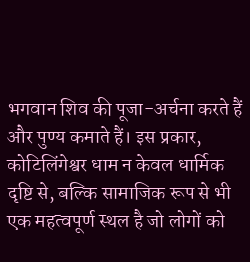भगवान शिव की पूजा-अर्चना करते हैं और पुण्य कमाते हैं। इस प्रकार, कोटिलिंगेश्वर धाम न केवल धार्मिक दृष्टि से, बल्कि सामाजिक रूप से भी एक महत्वपूर्ण स्थल है जो लोगों को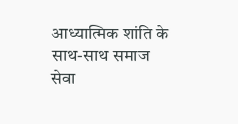आध्यात्मिक शांति के साथ-साथ समाज सेवा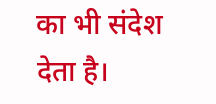का भी संदेश देता है।